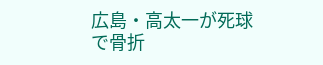広島・高太一が死球で骨折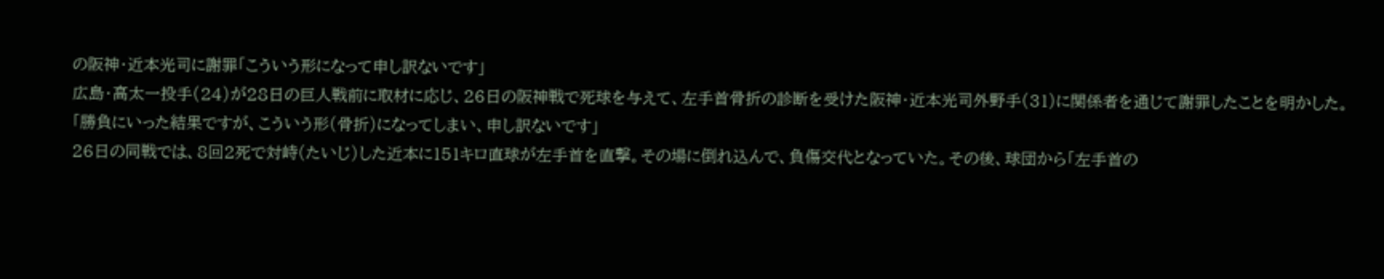の阪神・近本光司に謝罪「こういう形になって申し訳ないです」
広島・高太一投手(24)が28日の巨人戦前に取材に応じ、26日の阪神戦で死球を与えて、左手首骨折の診断を受けた阪神・近本光司外野手(31)に関係者を通じて謝罪したことを明かした。
「勝負にいった結果ですが、こういう形(骨折)になってしまい、申し訳ないです」
26日の同戦では、8回2死で対峙(たいじ)した近本に151キロ直球が左手首を直撃。その場に倒れ込んで、負傷交代となっていた。その後、球団から「左手首の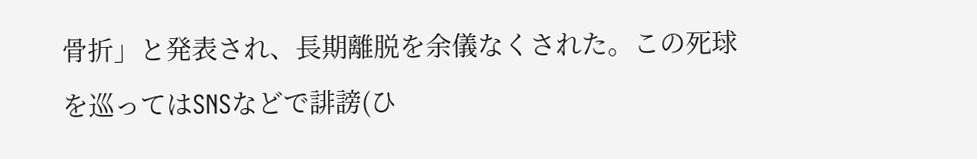骨折」と発表され、長期離脱を余儀なくされた。この死球を巡ってはSNSなどで誹謗(ひ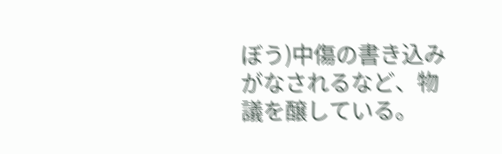ぼう)中傷の書き込みがなされるなど、物議を醸している。